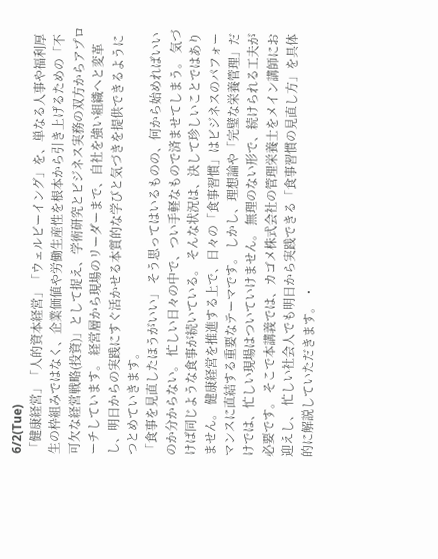6/2(Tue)
「健康経営」「人的資本経営」「ウェルビーイング」を、単なる人事や福利厚生の枠組みではなく、企業価値や労働生産性を根本から引き上げるための「不可欠な経営戦略(投資)」として捉え、学術研究とビジネス実務の双方からアプローチしています。 経営層から現場のリーダーまで、自社を強い組織へと変革し、明日からの実践にすぐ活かせる本質的な学びと気づきを提供できるようにつとめていきます。
「食事を見直したほうがいい」 そう思ってはいるものの、何から始めればいいのか分からない。 忙しい日々の中で、つい手軽なもので済ませてしまう。 気づけば同じような食事が続いている。 そんな状況は、決して珍しいことではありません。 健康経営を推進する上で、日々の「食事習慣」はビジネスのパフォーマンスに直結する重要なテーマです。 しかし、理想論や「完璧な栄養管理」だけでは、忙しい現場はついていけません。 無理のない形で、続けられる工夫が必要です。 そこで本講義では、カゴメ株式会社の管理栄養士をメイン講師にお迎えし、 忙しい社会人でも明日から実践できる「食事習慣の見直し方」を具体的に解説していただきます。 ・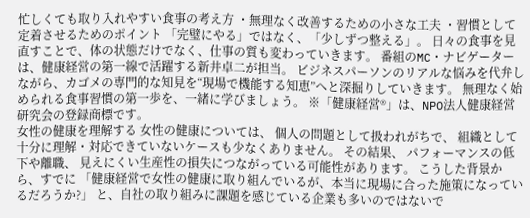忙しくても取り入れやすい食事の考え方 ・無理なく改善するための小さな工夫 ・習慣として定着させるためのポイント 「完璧にやる」ではなく、「少しずつ整える」。 日々の食事を見直すことで、体の状態だけでなく、仕事の質も変わっていきます。 番組のMC・ナビゲーターは、健康経営の第一線で活躍する新井卓二が担当。 ビジネスパーソンのリアルな悩みを代弁しながら、カゴメの専門的な知見を“現場で機能する知恵”へと深掘りしていきます。 無理なく始められる食事習慣の第一歩を、一緒に学びましょう。 ※「健康経営®」は、NPO法人健康経営研究会の登録商標です。
女性の健康を理解する 女性の健康については、 個人の問題として扱われがちで、 組織として十分に理解・対応できていないケースも少なくありません。 その結果、 パフォーマンスの低下や離職、 見えにくい生産性の損失につながっている可能性があります。 こうした背景から、すでに 「健康経営で女性の健康に取り組んでいるが、本当に現場に合った施策になっているだろうか?」 と、自社の取り組みに課題を感じている企業も多いのではないで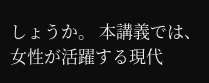しょうか。 本講義では、女性が活躍する現代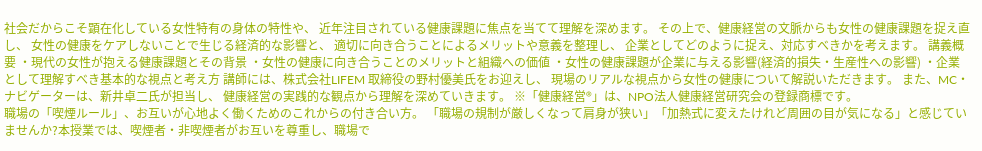社会だからこそ顕在化している女性特有の身体の特性や、 近年注目されている健康課題に焦点を当てて理解を深めます。 その上で、健康経営の文脈からも女性の健康課題を捉え直し、 女性の健康をケアしないことで生じる経済的な影響と、 適切に向き合うことによるメリットや意義を整理し、 企業としてどのように捉え、対応すべきかを考えます。 講義概要 ・現代の女性が抱える健康課題とその背景 ・女性の健康に向き合うことのメリットと組織への価値 ・女性の健康課題が企業に与える影響(経済的損失・生産性への影響) ・企業として理解すべき基本的な視点と考え方 講師には、株式会社LIFEM 取締役の野村優美氏をお迎えし、 現場のリアルな視点から女性の健康について解説いただきます。 また、MC・ナビゲーターは、新井卓二氏が担当し、 健康経営の実践的な観点から理解を深めていきます。 ※「健康経営®」は、NPO法人健康経営研究会の登録商標です。
職場の「喫煙ルール」、お互いが心地よく働くためのこれからの付き合い方。 「職場の規制が厳しくなって肩身が狭い」「加熱式に変えたけれど周囲の目が気になる」と感じていませんか?本授業では、喫煙者・非喫煙者がお互いを尊重し、職場で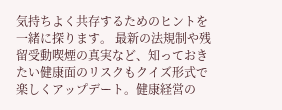気持ちよく共存するためのヒントを一緒に探ります。 最新の法規制や残留受動喫煙の真実など、知っておきたい健康面のリスクもクイズ形式で楽しくアップデート。健康経営の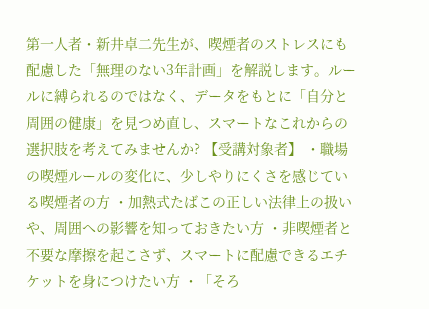第一人者・新井卓二先生が、喫煙者のストレスにも配慮した「無理のない3年計画」を解説します。ルールに縛られるのではなく、データをもとに「自分と周囲の健康」を見つめ直し、スマートなこれからの選択肢を考えてみませんか? 【受講対象者】 ・職場の喫煙ルールの変化に、少しやりにくさを感じている喫煙者の方 ・加熱式たばこの正しい法律上の扱いや、周囲への影響を知っておきたい方 ・非喫煙者と不要な摩擦を起こさず、スマートに配慮できるエチケットを身につけたい方 ・「そろ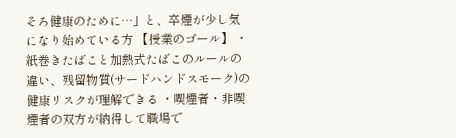そろ健康のために…」と、卒煙が少し気になり始めている方 【授業のゴール】 ・紙巻きたばこと加熱式たばこのルールの違い、残留物質(サードハンドスモーク)の健康リスクが理解できる ・喫煙者・非喫煙者の双方が納得して職場で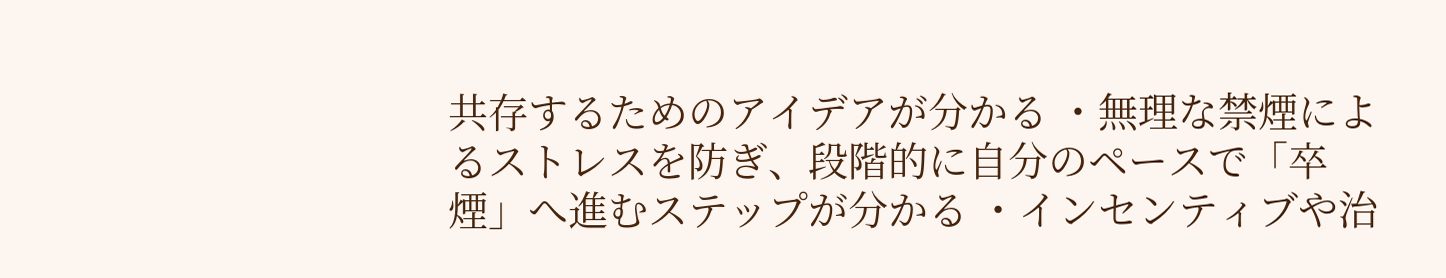共存するためのアイデアが分かる ・無理な禁煙によるストレスを防ぎ、段階的に自分のペースで「卒煙」へ進むステップが分かる ・インセンティブや治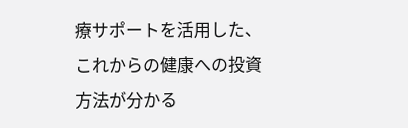療サポートを活用した、これからの健康への投資方法が分かる